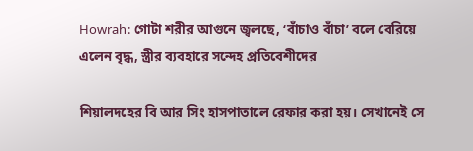Howrah: গোটা শরীর আগুনে জ্বলছে, ‘বাঁচাও বাঁচা’ বলে বেরিয়ে এলেন বৃদ্ধ, স্ত্রীর ব্যবহারে সন্দেহ প্রতিবেশীদের

শিয়ালদহের বি আর সিং হাসপাতালে রেফার করা হয়। সেখানেই সে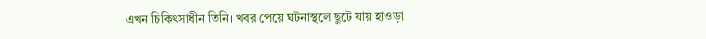এখন চিকিৎসাধীন তিনি। খবর পেয়ে ঘটনাস্থলে ছুটে যায় হাওড়া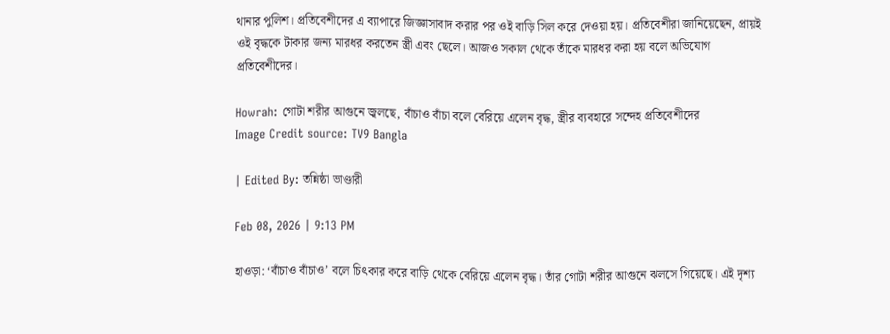থানার পুলিশ। প্রতিবেশীদের এ ব্যাপারে জিজ্ঞাসাবাদ করার পর ওই বাড়ি সিল করে দেওয়া হয়। প্রতিবেশীরা জানিয়েছেন, প্রায়ই ওই বৃদ্ধকে টাকার জন্য মারধর করতেন স্ত্রী এবং ছেলে। আজও সকাল থেকে তাঁকে মারধর করা হয় বলে অভিযোগ প্রতিবেশীদের।

Howrah: গোটা শরীর আগুনে জ্বলছে, বাঁচাও বাঁচা বলে বেরিয়ে এলেন বৃদ্ধ, স্ত্রীর ব্যবহারে সন্দেহ প্রতিবেশীদের
Image Credit source: TV9 Bangla

| Edited By: তন্নিষ্ঠা ভাণ্ডারী

Feb 08, 2026 | 9:13 PM

হাওড়া: ‘বাঁচাও বাঁচাও’ বলে চিৎকার করে বাড়ি থেকে বেরিয়ে এলেন বৃদ্ধ। তাঁর গোটা শরীর আগুনে ঝলসে গিয়েছে। এই দৃশ্য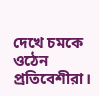দেখে চমকে ওঠেন প্রতিবেশীরা।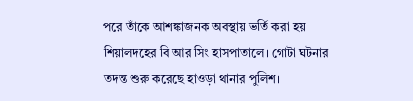পরে তাঁকে আশঙ্কাজনক অবস্থায় ভর্তি করা হয় শিয়ালদহের বি আর সিং হাসপাতালে। গোটা ঘটনার তদন্ত শুরু করেছে হাওড়া থানার পুলিশ।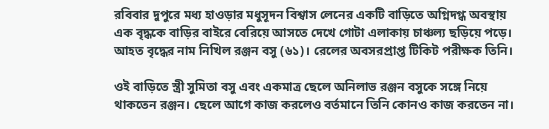রবিবার দুপুরে মধ্য হাওড়ার মধুসূদন বিশ্বাস লেনের একটি বাড়িতে অগ্নিদগ্ধ অবস্থায় এক বৃদ্ধকে বাড়ির বাইরে বেরিয়ে আসতে দেখে গোটা এলাকায় চাঞ্চল্য ছড়িয়ে পড়ে। আহত বৃদ্ধের নাম নিখিল রঞ্জন বসু (৬১)। রেলের অবসরপ্রাপ্ত টিকিট পরীক্ষক তিনি।

ওই বাড়িতে স্ত্রী সুমিতা বসু এবং একমাত্র ছেলে অনিলাভ রঞ্জন বসুকে সঙ্গে নিয়ে থাকতেন রঞ্জন। ছেলে আগে কাজ করলেও বর্তমানে তিনি কোনও কাজ করতেন না।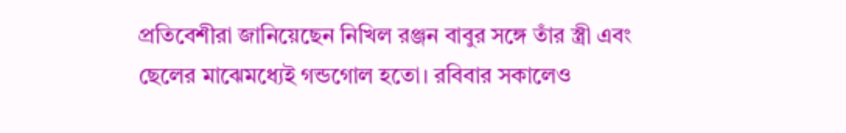প্রতিবেশীরা জানিয়েছেন নিখিল রঞ্জন বাবুর সঙ্গে তাঁর স্ত্রী এবং ছেলের মাঝেমধ্যেই গন্ডগোল হতো। রবিবার সকালেও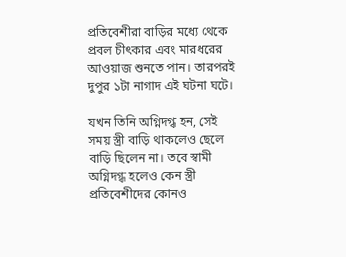প্রতিবেশীরা বাড়ির মধ্যে থেকে প্রবল চীৎকার এবং মারধরের আওয়াজ শুনতে পান। তারপরই দুপুর ১টা নাগাদ এই ঘটনা ঘটে।

যখন তিনি অগ্নিদগ্ধ হন, সেই সময় স্ত্রী বাড়ি থাকলেও ছেলে বাড়ি ছিলেন না। তবে স্বামী অগ্নিদগ্ধ হলেও কেন স্ত্রী প্রতিবেশীদের কোনও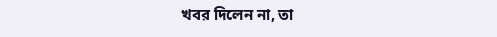খবর দিলেন না, তা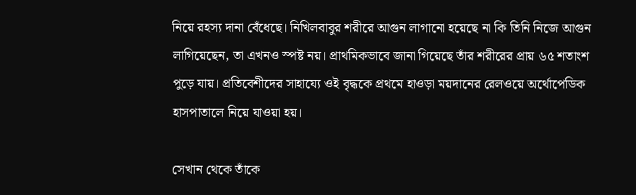নিয়ে রহস্য দানা বেঁধেছে। নিখিলবাবুর শরীরে আগুন লাগানো হয়েছে না কি তিনি নিজে আগুন লাগিয়েছেন, তা এখনও স্পষ্ট নয়। প্রাথমিকভাবে জানা গিয়েছে তাঁর শরীরের প্রায় ৬৫ শতাংশ পুড়ে যায়। প্রতিবেশীদের সাহায্যে ওই বৃদ্ধকে প্রথমে হাওড়া ময়দানের রেলওয়ে অর্থোপেডিক হাসপাতালে নিয়ে যাওয়া হয়।

সেখান থেকে তাঁকে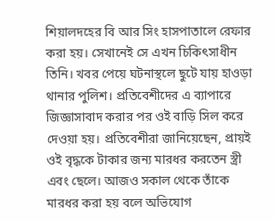শিয়ালদহের বি আর সিং হাসপাতালে রেফার করা হয়। সেখানেই সে এখন চিকিৎসাধীন তিনি। খবর পেয়ে ঘটনাস্থলে ছুটে যায় হাওড়া থানার পুলিশ। প্রতিবেশীদের এ ব্যাপারে জিজ্ঞাসাবাদ করার পর ওই বাড়ি সিল করে দেওয়া হয়। প্রতিবেশীরা জানিয়েছেন, প্রায়ই ওই বৃদ্ধকে টাকার জন্য মারধর করতেন স্ত্রী এবং ছেলে। আজও সকাল থেকে তাঁকে মারধর করা হয় বলে অভিযোগ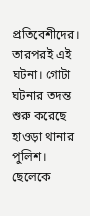প্রতিবেশীদের। তারপরই এই ঘটনা। গোটা ঘটনার তদন্ত শুরু করেছে হাওড়া থানার পুলিশ। ছেলেকে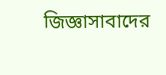জিজ্ঞাসাবাদের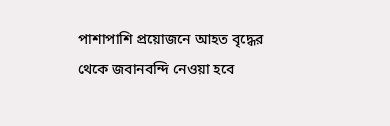পাশাপাশি প্রয়োজনে আহত বৃদ্ধের থেকে জবানবন্দি নেওয়া হবে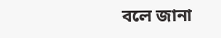বলে জানা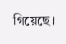গিয়েছে।